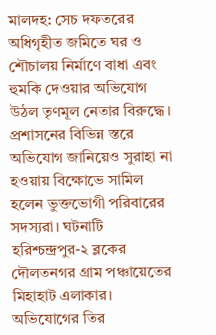মালদহ: সেচ দফতরের অধিগৃহীত জমিতে ঘর ও শৌচালয় নির্মাণে বাধা এবং হুমকি দেওয়ার অভিযোগ উঠল তৃণমূল নেতার বিরুদ্ধে। প্রশাসনের বিভিন্ন স্তরে অভিযোগ জানিয়েও সুরাহা না হওয়ায় বিক্ষোভে সামিল হলেন ভুক্তভোগী পরিবারের সদস্যরা। ঘটনাটি হরিশ্চন্দ্রপুর-২ ব্লকের দৌলতনগর গ্রাম পঞ্চায়েতের মিহাহাট এলাকার।
অভিযোগের তির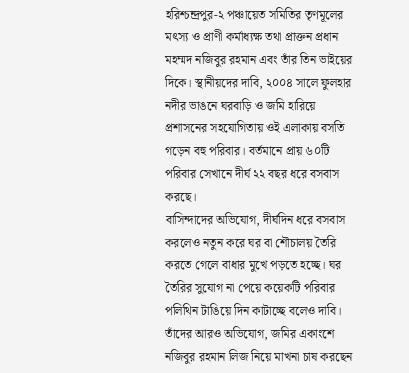হরিশ্চন্দ্রপুর-২ পঞ্চায়েত সমিতির তৃণমূলের মৎস্য ও প্রাণী কর্মাধ্যক্ষ তথা প্রাক্তন প্রধান মহম্মদ নজিবুর রহমান এবং তাঁর তিন ভাইয়ের দিকে। স্থানীয়দের দাবি, ২০০৪ সালে ফুলহার নদীর ভাঙনে ঘরবাড়ি ও জমি হারিয়ে প্রশাসনের সহযোগিতায় ওই এলাকায় বসতি গড়েন বহু পরিবার। বর্তমানে প্রায় ৬০টি পরিবার সেখানে দীর্ঘ ২২ বছর ধরে বসবাস করছে।
বাসিন্দাদের অভিযোগ, দীর্ঘদিন ধরে বসবাস করলেও নতুন করে ঘর বা শৌচালয় তৈরি করতে গেলে বাধার মুখে পড়তে হচ্ছে। ঘর তৈরির সুযোগ না পেয়ে কয়েকটি পরিবার পলিথিন টাঙিয়ে দিন কাটাচ্ছে বলেও দাবি। তাঁদের আরও অভিযোগ, জমির একাংশে নজিবুর রহমান লিজ নিয়ে মাখনা চাষ করছেন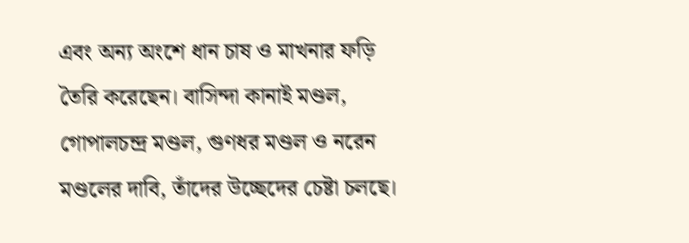এবং অন্য অংশে ধান চাষ ও মাখনার ফড়ি তৈরি করেছেন। বাসিন্দা কানাই মণ্ডল, গোপালচন্দ্র মণ্ডল, গুণধর মণ্ডল ও নরেন মণ্ডলের দাবি, তাঁদের উচ্ছেদের চেষ্টা চলছে।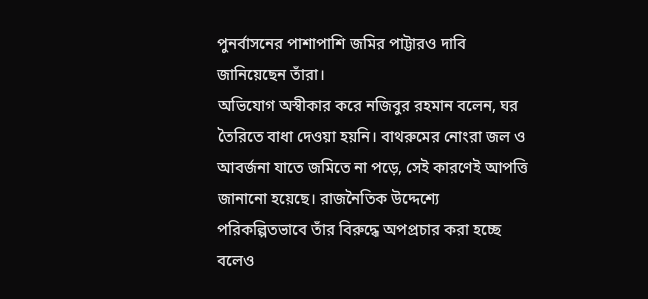পুনর্বাসনের পাশাপাশি জমির পাট্টারও দাবি জানিয়েছেন তাঁরা।
অভিযোগ অস্বীকার করে নজিবুর রহমান বলেন, ঘর তৈরিতে বাধা দেওয়া হয়নি। বাথরুমের নোংরা জল ও আবর্জনা যাতে জমিতে না পড়ে, সেই কারণেই আপত্তি জানানো হয়েছে। রাজনৈতিক উদ্দেশ্যে পরিকল্পিতভাবে তাঁর বিরুদ্ধে অপপ্রচার করা হচ্ছে বলেও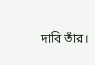দাবি তাঁর।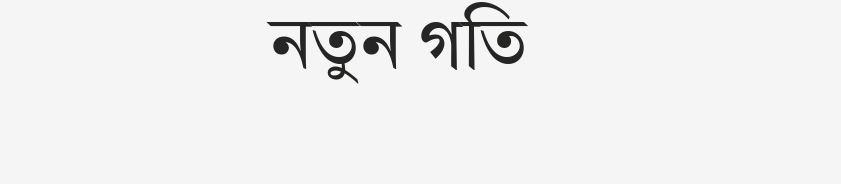নতুন গতি